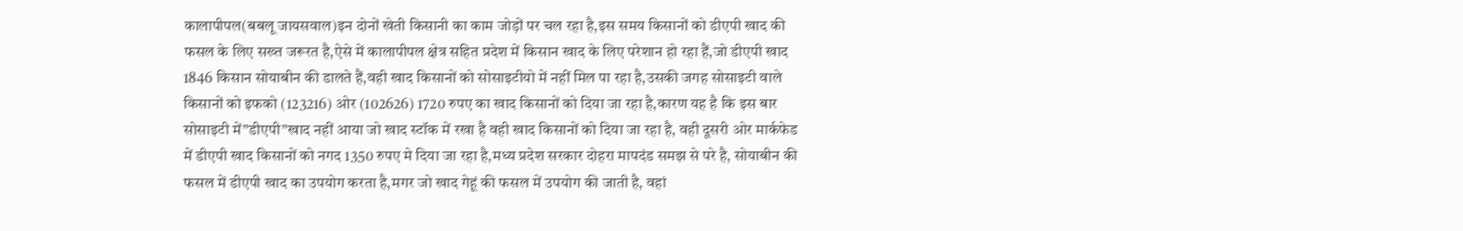कालापीपल(बबलू जायसवाल)इन दोनों खेती किसानी का काम जोड़ों पर चल रहा है,इस समय किसानों को डीएपी खाद की फसल के लिए सख्त जरूरत है,ऐसे में कालापीपल क्षेत्र सहित प्रदेश में किसान खाद के लिए परेशान हो रहा हैं,जो डीएपी खाद 1846 किसान सोयाबीन की डालते हैं,वही खाद किसानों को सोसाइटीयो में नहीं मिल पा रहा है,उसकी जगह सोसाइटी वाले किसानों को इफको (123216) ओर (102626) 1720 रुपए का खाद किसानों को दिया जा रहा है,कारण यह है कि इस बार सोसाइटी में”डीएपी”खाद नहीं आया जो खाद स्टॉक में रखा है वही खाद किसानों को दिया जा रहा है, वही दूसरी ओर मार्कफेड में डीएपी खाद किसानों को नगद 1350 रुपए मे दिया जा रहा है,मध्य प्रदेश सरकार दोहरा मापदंड समझ से परे है, सोयाबीन की फसल में डीएपी खाद का उपयोग करता है,मगर जो खाद गेहूं की फसल में उपयोग की जाती है, वहां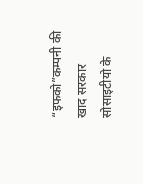“इफको”कम्पनी की खाद सरकार सोसाइटीयो के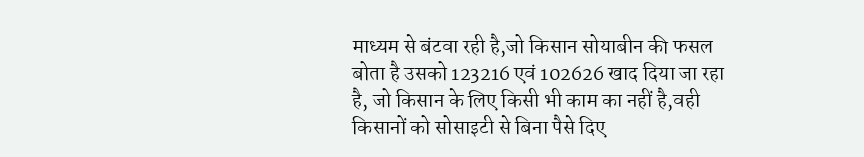माध्यम से बंटवा रही है,जो किसान सोयाबीन की फसल बोता है उसको 123216 एवं 102626 खाद दिया जा रहा है, जो किसान के लिए किसी भी काम का नहीं है,वही किसानों को सोसाइटी से बिना पैसे दिए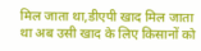मिल जाता था,डीएपी खाद मिल जाता था अब उसी खाद के लिए किसानों को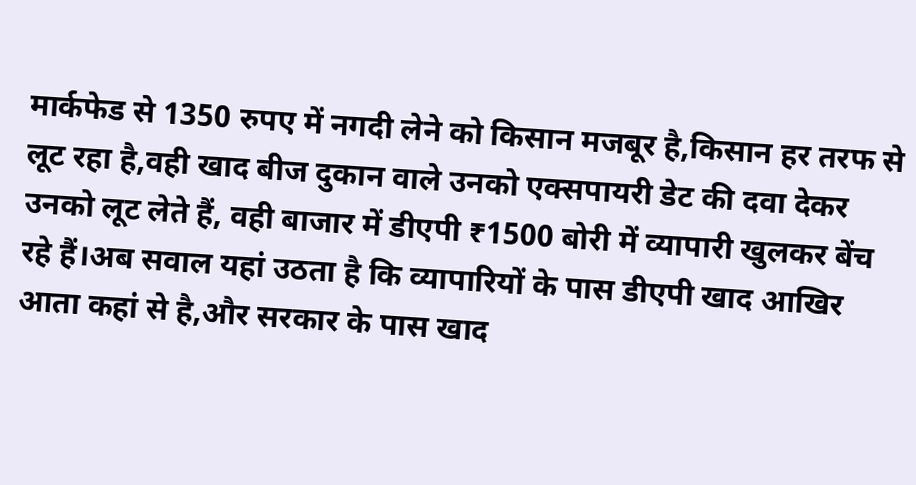मार्कफेड से 1350 रुपए में नगदी लेने को किसान मजबूर है,किसान हर तरफ से लूट रहा है,वही खाद बीज दुकान वाले उनको एक्सपायरी डेट की दवा देकर उनको लूट लेते हैं, वही बाजार में डीएपी ₹1500 बोरी में व्यापारी खुलकर बेंच रहे हैं।अब सवाल यहां उठता है कि व्यापारियों के पास डीएपी खाद आखिर आता कहां से है,और सरकार के पास खाद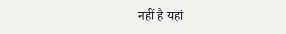नहीं है यहां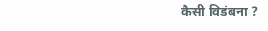कैसी विडंबना ?